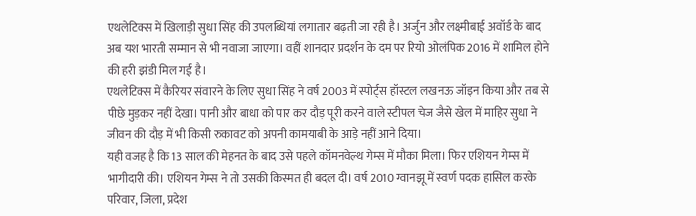एथलेटिक्स में खिलाड़ी सुधा सिंह की उपलब्धियां लगातार बढ़ती जा रही है। अर्जुन और लक्ष्मीबाई अवॉर्ड के बाद अब यश भारती सम्मान से भी नवाजा जाएगा। वहीं शानदार प्रदर्शन के दम पर रियो ओलंपिक 2016 में शामिल होने की हरी झंडी मिल गई है।
एथलेटिक्स में कैरियर संवारने के लिए सुधा सिंह ने वर्ष 2003 में स्पोर्ट्स हॉस्टल लखनऊ जॉइन किया और तब से पीछे मुड़कर नहीं देखा। पानी और बाधा को पार कर दौड़ पूरी करने वाले स्टीपल चेज जैसे खेल में माहिर सुधा ने जीवन की दौड़ में भी किसी रुकावट को अपनी कामयाबी के आड़े नहीं आने दिया।
यही वजह है कि 13 साल की मेहनत के बाद उसे पहले कॉमनवेल्थ गेम्स में मौका मिला। फिर एशियन गेम्स में भागीदारी की। एशियन गेम्स ने तो उसकी किस्मत ही बदल दी। वर्ष 2010 ग्वानझू में स्वर्ण पदक हासिल करके परिवार, जिला, प्रदेश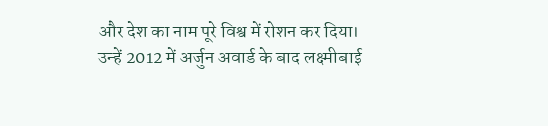और देश का नाम पूरे विश्व में रोशन कर दिया।
उन्हें 2012 में अर्जुन अवार्ड के बाद लक्ष्मीबाई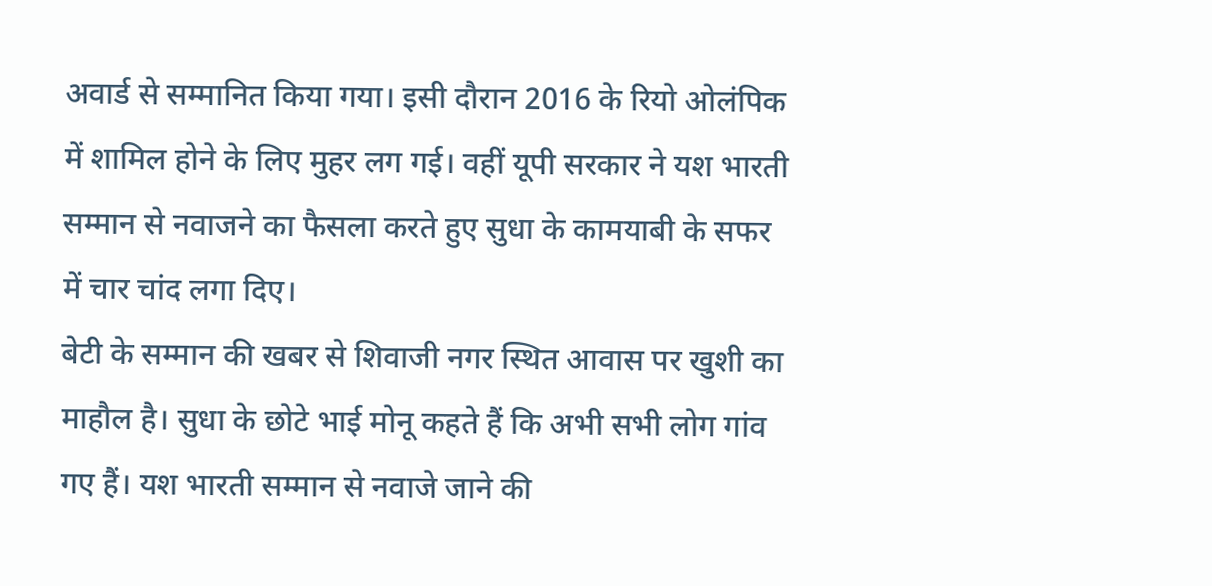अवार्ड से सम्मानित किया गया। इसी दौरान 2016 के रियो ओलंपिक में शामिल होने के लिए मुहर लग गई। वहीं यूपी सरकार ने यश भारती सम्मान से नवाजने का फैसला करते हुए सुधा के कामयाबी के सफर में चार चांद लगा दिए।
बेटी के सम्मान की खबर से शिवाजी नगर स्थित आवास पर खुशी का माहौल है। सुधा के छोटे भाई मोनू कहते हैं कि अभी सभी लोग गांव गए हैं। यश भारती सम्मान से नवाजे जाने की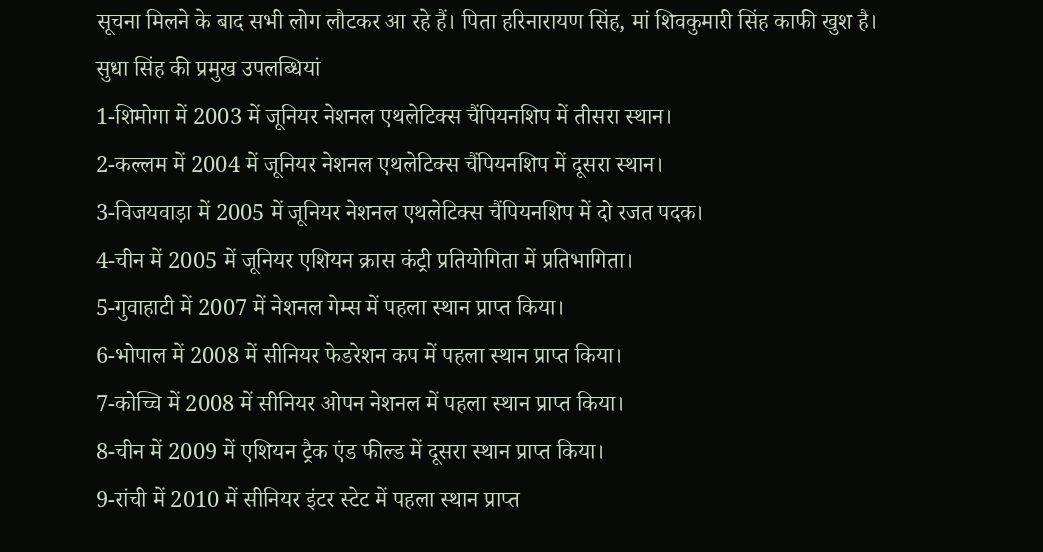सूचना मिलने के बाद सभी लोग लौटकर आ रहे हैं। पिता हरिनारायण सिंह, मां शिवकुमारी सिंह काफी खुश है।
सुधा सिंह की प्रमुख उपलब्धियां
1-शिमोगा में 2003 में जूनियर नेशनल एथलेटिक्स चैंपियनशिप में तीसरा स्थान।
2-कल्लम में 2004 में जूनियर नेशनल एथलेटिक्स चैंपियनशिप में दूसरा स्थान।
3-विजयवाड़ा में 2005 में जूनियर नेशनल एथलेटिक्स चैंपियनशिप में दो रजत पदक।
4-चीन में 2005 में जूनियर एशियन क्रास कंट्री प्रतियोगिता में प्रतिभागिता।
5-गुवाहाटी में 2007 में नेशनल गेम्स में पहला स्थान प्राप्त किया।
6-भोपाल में 2008 में सीनियर फेडरेशन कप में पहला स्थान प्राप्त किया।
7-कोच्चि में 2008 में सीनियर ओपन नेशनल में पहला स्थान प्राप्त किया।
8-चीन में 2009 में एशियन ट्रैक एंड फील्ड में दूसरा स्थान प्राप्त किया।
9-रांची में 2010 में सीनियर इंटर स्टेट में पहला स्थान प्राप्त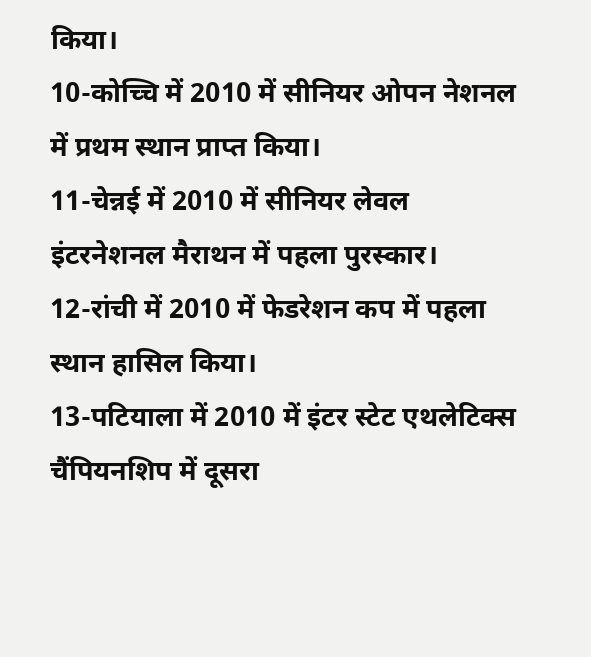किया।
10-कोच्चि में 2010 में सीनियर ओपन नेशनल में प्रथम स्थान प्राप्त किया।
11-चेन्नई में 2010 में सीनियर लेवल इंटरनेशनल मैराथन में पहला पुरस्कार।
12-रांची में 2010 में फेडरेशन कप में पहला स्थान हासिल किया।
13-पटियाला में 2010 में इंटर स्टेट एथलेटिक्स चैंपियनशिप में दूसरा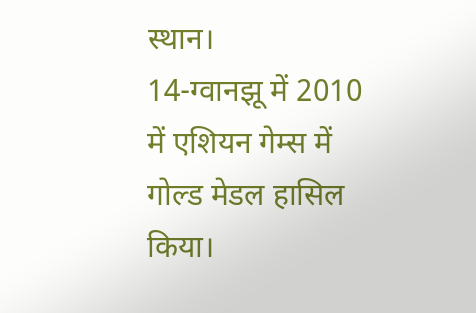स्थान।
14-ग्वानझू में 2010 में एशियन गेम्स में गोल्ड मेडल हासिल किया।